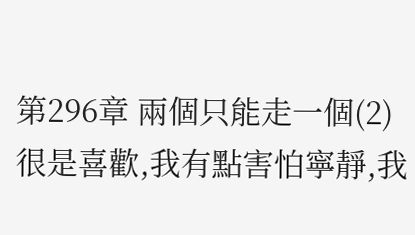第296章 兩個只能走一個(2)
很是喜歡,我有點害怕寧靜,我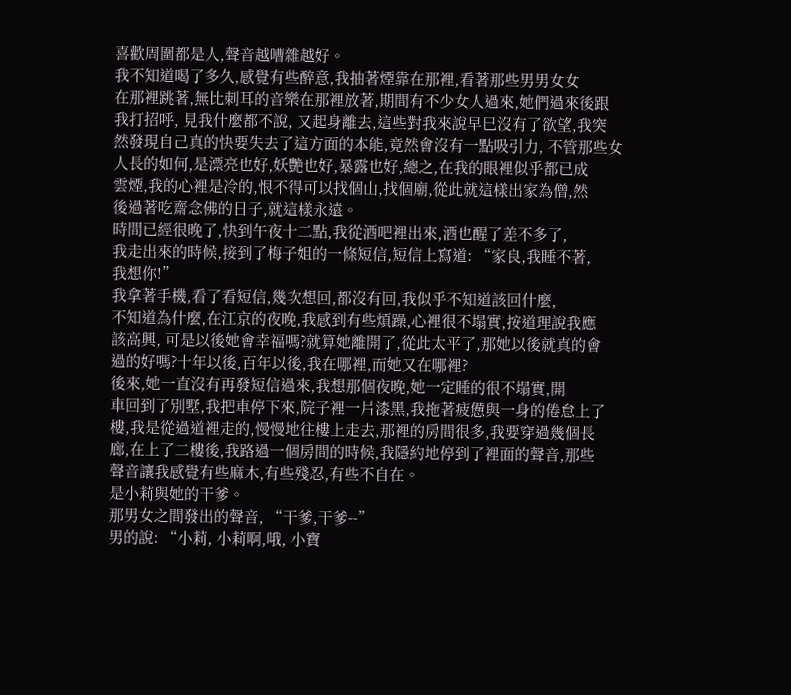喜歡周圍都是人,聲音越嘈雜越好。
我不知道喝了多久,感覺有些醉意,我抽著煙靠在那裡,看著那些男男女女
在那裡跳著,無比刺耳的音樂在那裡放著,期間有不少女人過來,她們過來後跟
我打招呼, 見我什麼都不說, 又起身離去,這些對我來說早巳沒有了欲望,我突
然發現自己真的快要失去了這方面的本能,竟然會沒有一點吸引力, 不管那些女
人長的如何,是漂亮也好,妖艷也好,暴露也好,總之,在我的眼裡似乎都已成
雲煙,我的心裡是冷的,恨不得可以找個山,找個廟,從此就這樣出家為僧,然
後過著吃齋念佛的日子,就這樣永遠。
時間已經很晚了,快到午夜十二點,我從酒吧裡出來,酒也醒了差不多了,
我走出來的時候,接到了梅子姐的一條短信,短信上寫道: “家良,我睡不著,
我想你!”
我拿著手機,看了看短信,幾次想回,都沒有回,我似乎不知道該回什麼,
不知道為什麼,在江京的夜晚,我感到有些煩躁,心裡很不塌實,按道理說我應
該高興, 可是以後她會幸福嗎?就算她離開了,從此太平了,那她以後就真的會
過的好嗎?十年以後,百年以後,我在哪裡,而她又在哪裡?
後來,她一直沒有再發短信過來,我想那個夜晚,她一定睡的很不塌實,開
車回到了別墅,我把車停下來,院子裡一片漆黑,我拖著疲憊與一身的倦怠上了
樓,我是從過道裡走的,慢慢地往樓上走去,那裡的房間很多,我要穿過幾個長
廊,在上了二樓後,我路過一個房間的時候,我隱約地停到了裡面的聲音,那些
聲音讓我感覺有些麻木,有些殘忍,有些不自在。
是小莉與她的干爹。
那男女之間發出的聲音, “干爹,干爹--”
男的說: “小莉, 小莉啊,哦, 小寶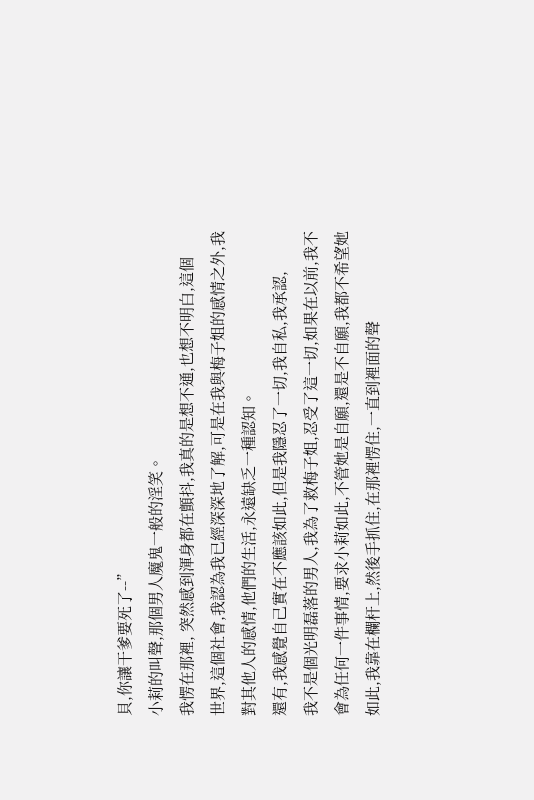貝,你讓干爹要死了--”
小莉的叫聲,那個男人魔鬼一般的淫笑。
我愣在那裡, 突然感到渾身都在顫抖,我真的是想不通,也想不明白,這個
世界,這個社會,我認為我已經深深地了解,可是在我與梅子姐的感情之外,我
對其他人的感情,他們的生活,永遠缺乏一種認知。
還有,我感覺自己實在不應該如此,但是我隱忍了一切,我自私,我承認,
我不是個光明磊落的男人,我為了救梅子姐,忍受了這一切,如果在以前,我不
會為任何一件事情,要求小莉如此,不管她是自願,還是不自願,我都不希望她
如此,我靠在欄杆上,然後手抓住,在那裡愣住,一直到裡面的聲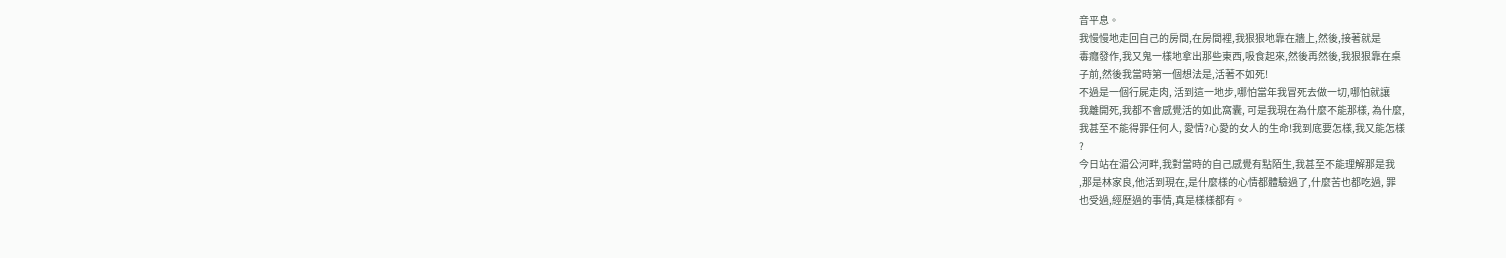音平息。
我慢慢地走回自己的房間,在房間裡,我狠狠地靠在牆上,然後,接著就是
毒癮發作,我又鬼一樣地拿出那些東西,吸食起來,然後再然後,我狠狠靠在桌
子前,然後我當時第一個想法是,活著不如死!
不過是一個行屍走肉, 活到這一地步,哪怕當年我冒死去做一切,哪怕就讓
我離開死,我都不會感覺活的如此窩囊, 可是我現在為什麼不能那樣, 為什麼,
我甚至不能得罪任何人, 愛情?心愛的女人的生命!我到底要怎樣,我又能怎樣
?
今日站在湄公河畔,我對當時的自己感覺有點陌生,我甚至不能理解那是我
,那是林家良,他活到現在,是什麼樣的心情都體驗過了,什麼苦也都吃過, 罪
也受過,經歷過的事情,真是樣樣都有。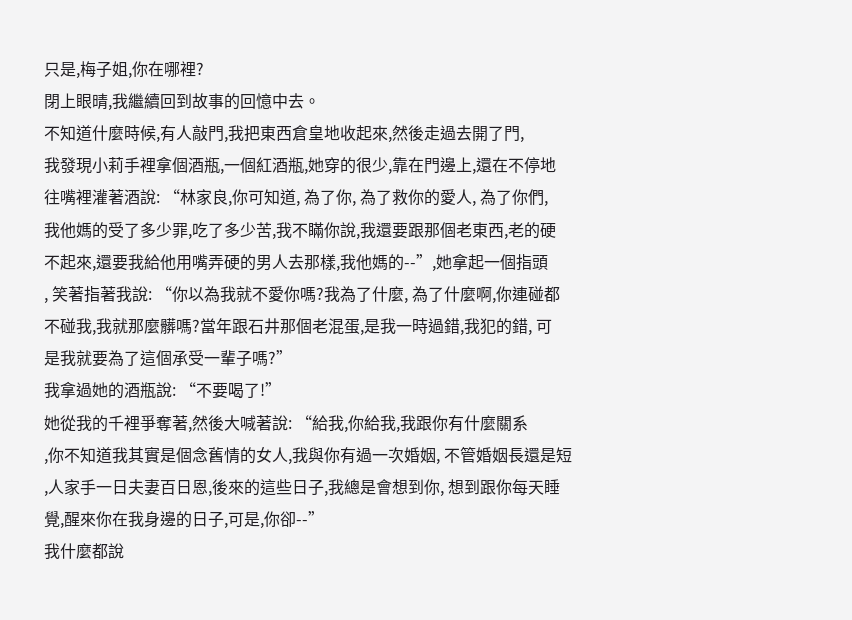只是,梅子姐,你在哪裡?
閉上眼晴,我繼續回到故事的回憶中去。
不知道什麼時候,有人敲門,我把東西倉皇地收起來,然後走過去開了門,
我發現小莉手裡拿個酒瓶,一個紅酒瓶,她穿的很少,靠在門邊上,還在不停地
往嘴裡灌著酒說: “林家良,你可知道, 為了你, 為了救你的愛人, 為了你們,
我他媽的受了多少罪,吃了多少苦,我不瞞你說,我還要跟那個老東西,老的硬
不起來,還要我給他用嘴弄硬的男人去那樣,我他媽的--”,她拿起一個指頭
, 笑著指著我說: “你以為我就不愛你嗎?我為了什麼, 為了什麼啊,你連碰都
不碰我,我就那麼髒嗎?當年跟石井那個老混蛋,是我一時過錯,我犯的錯, 可
是我就要為了這個承受一輩子嗎?”
我拿過她的酒瓶說: “不要喝了!”
她從我的千裡爭奪著,然後大喊著說: “給我,你給我,我跟你有什麼關系
,你不知道我其實是個念舊情的女人,我與你有過一次婚姻, 不管婚姻長還是短
,人家手一日夫妻百日恩,後來的這些日子,我總是會想到你, 想到跟你每天睡
覺,醒來你在我身邊的日子,可是,你卻--”
我什麼都說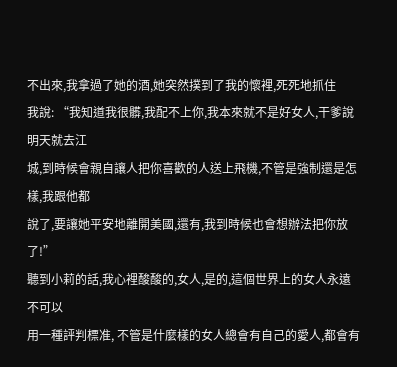不出來,我拿過了她的酒,她突然撲到了我的懷裡,死死地抓住
我說: “我知道我很髒,我配不上你,我本來就不是好女人,干爹說明天就去江
城,到時候會親自讓人把你喜歡的人送上飛機,不管是強制還是怎樣,我跟他都
說了,要讓她平安地離開美國,還有,我到時候也會想辦法把你放了!”
聽到小莉的話,我心裡酸酸的,女人,是的,這個世界上的女人永遠不可以
用一種評判標准, 不管是什麼樣的女人總會有自己的愛人,都會有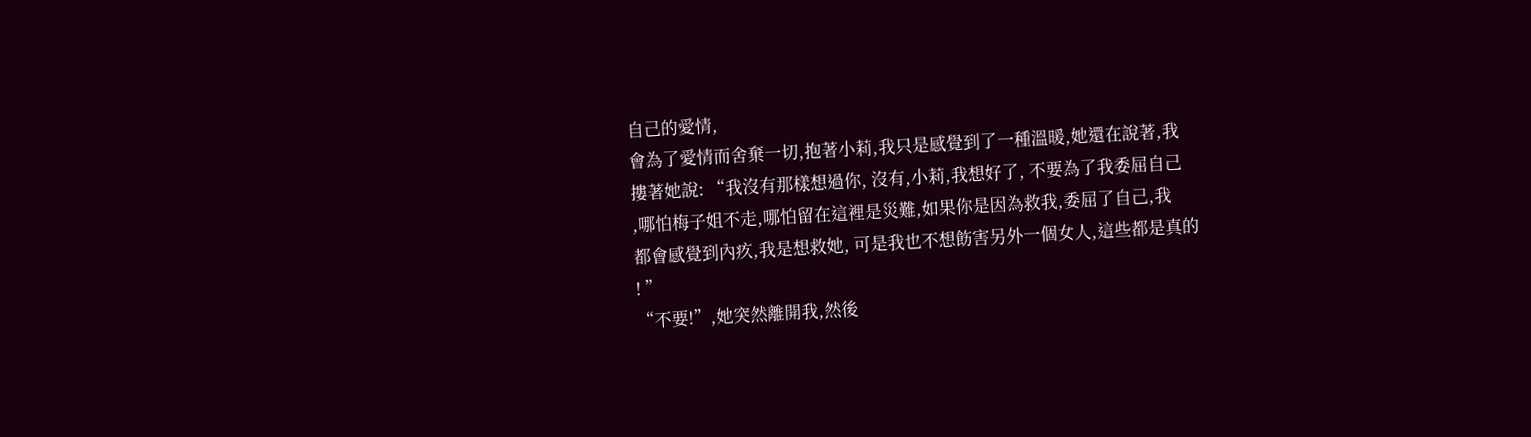自己的愛情,
會為了愛情而舍棄一切,抱著小莉,我只是感覺到了一種溫暖,她還在說著,我
摟著她說: “我沒有那樣想過你, 沒有,小莉,我想好了, 不要為了我委屈自己
,哪怕梅子姐不走,哪怕留在這裡是災難,如果你是因為救我,委屈了自己,我
都會感覺到內疚,我是想救她, 可是我也不想飭害另外一個女人,這些都是真的
! ”
“不要!”,她突然離開我,然後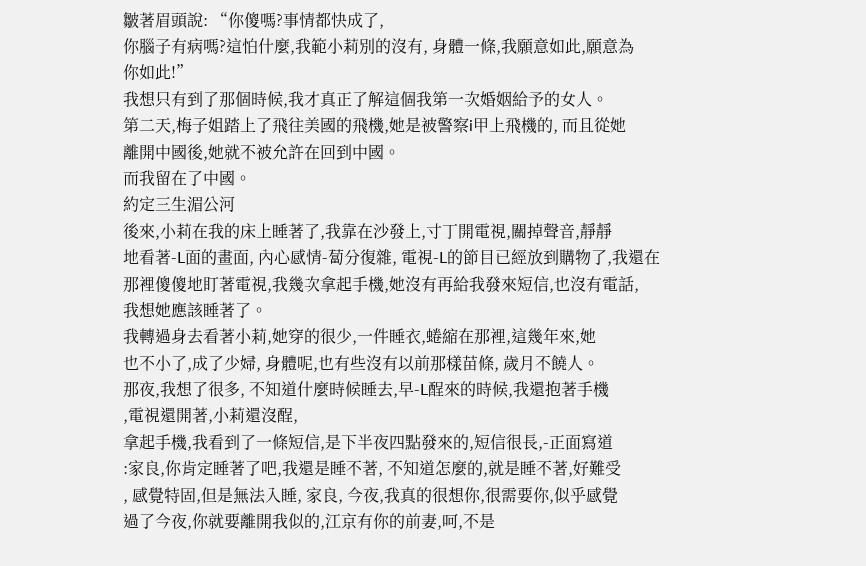皺著眉頭說: “你傻嗎?事情都快成了,
你腦子有病嗎?這怕什麼,我範小莉別的沒有, 身體一條,我願意如此,願意為
你如此!”
我想只有到了那個時候,我才真正了解這個我第一次婚姻給予的女人。
第二天,梅子姐踏上了飛往美國的飛機,她是被警察i甲上飛機的, 而且從她
離開中國後,她就不被允許在回到中國。
而我留在了中國。
約定三生湄公河
後來,小莉在我的床上睡著了,我靠在沙發上,寸丁開電視,關掉聲音,靜靜
地看著-L面的畫面, 內心感情-蔔分復雜, 電視-L的節目已經放到購物了,我還在
那裡傻傻地盯著電視,我幾次拿起手機,她沒有再給我發來短信,也沒有電話,
我想她應該睡著了。
我轉過身去看著小莉,她穿的很少,一件睡衣,蜷縮在那裡,這幾年來,她
也不小了,成了少婦, 身體呢,也有些沒有以前那樣苗條, 歲月不饒人。
那夜,我想了很多, 不知道什麼時候睡去,早-L酲來的時候,我還抱著手機
,電視還開著,小莉還沒酲,
拿起手機,我看到了一條短信,是下半夜四點發來的,短信很長,-正面寫道
:家良,你肯定睡著了吧,我還是睡不著, 不知道怎麼的,就是睡不著,好難受
, 感覺特固,但是無法入睡, 家良, 今夜,我真的很想你,很需要你,似乎感覺
過了今夜,你就要離開我似的,江京有你的前妻,呵,不是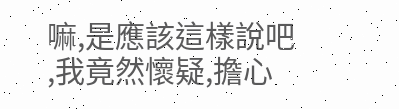嘛,是應該這樣說吧
,我竟然懷疑,擔心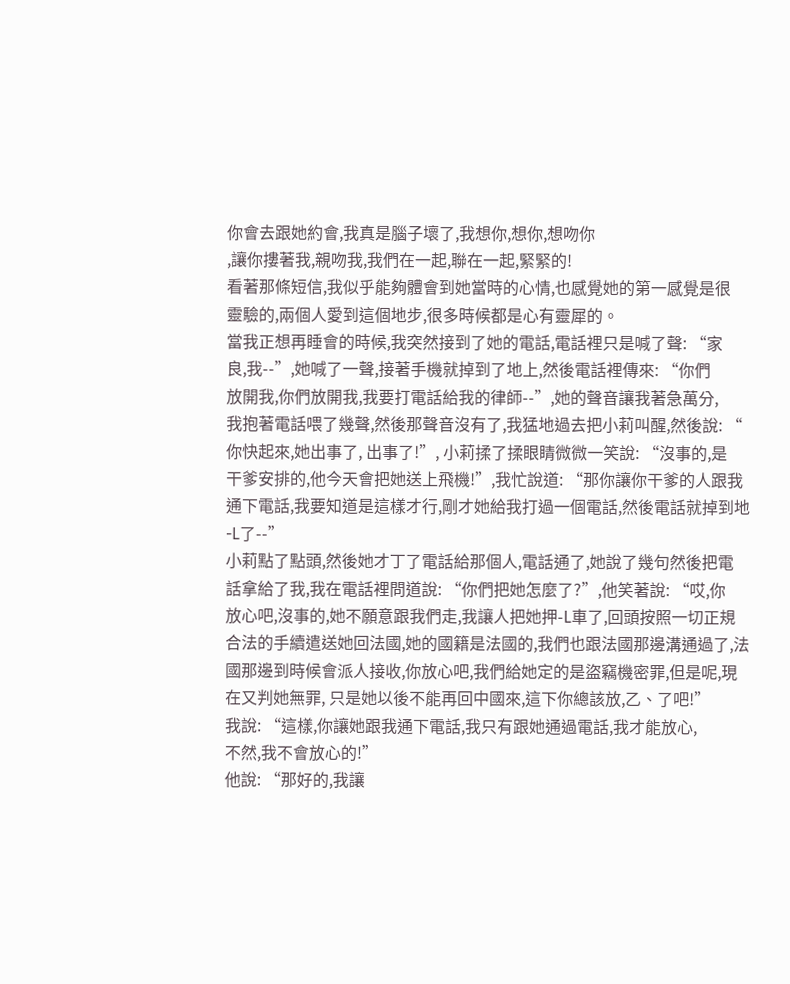你會去跟她約會,我真是腦子壞了,我想你,想你,想吻你
,讓你摟著我,親吻我,我們在一起,聯在一起,緊緊的!
看著那條短信,我似乎能夠體會到她當時的心情,也感覺她的第一感覺是很
靈驗的,兩個人愛到這個地步,很多時候都是心有靈犀的。
當我正想再睡會的時候,我突然接到了她的電話,電話裡只是喊了聲: “家
良,我--”,她喊了一聲,接著手機就掉到了地上,然後電話裡傳來: “你們
放開我,你們放開我,我要打電話給我的律師--”,她的聲音讓我著急萬分,
我抱著電話喂了幾聲,然後那聲音沒有了,我猛地過去把小莉叫醒,然後說: “
你快起來,她出事了, 出事了!”, 小莉揉了揉眼睛微微一笑說: “沒事的,是
干爹安排的,他今天會把她送上飛機!”,我忙說道: “那你讓你干爹的人跟我
通下電話,我要知道是這樣才行,剛才她給我打過一個電話,然後電話就掉到地
-L了--”
小莉點了點頭,然後她才丁了電話給那個人,電話通了,她說了幾句然後把電
話拿給了我,我在電話裡問道說: “你們把她怎麼了?”,他笑著說: “哎,你
放心吧,沒事的,她不願意跟我們走,我讓人把她押-L車了,回頭按照一切正規
合法的手續遣送她回法國,她的國籍是法國的,我們也跟法國那邊溝通過了,法
國那邊到時候會派人接收,你放心吧,我們給她定的是盜竊機密罪,但是呢,現
在又判她無罪, 只是她以後不能再回中國來,這下你總該放,乙、了吧!”
我說: “這樣,你讓她跟我通下電話,我只有跟她通過電話,我才能放心,
不然,我不會放心的!”
他說: “那好的,我讓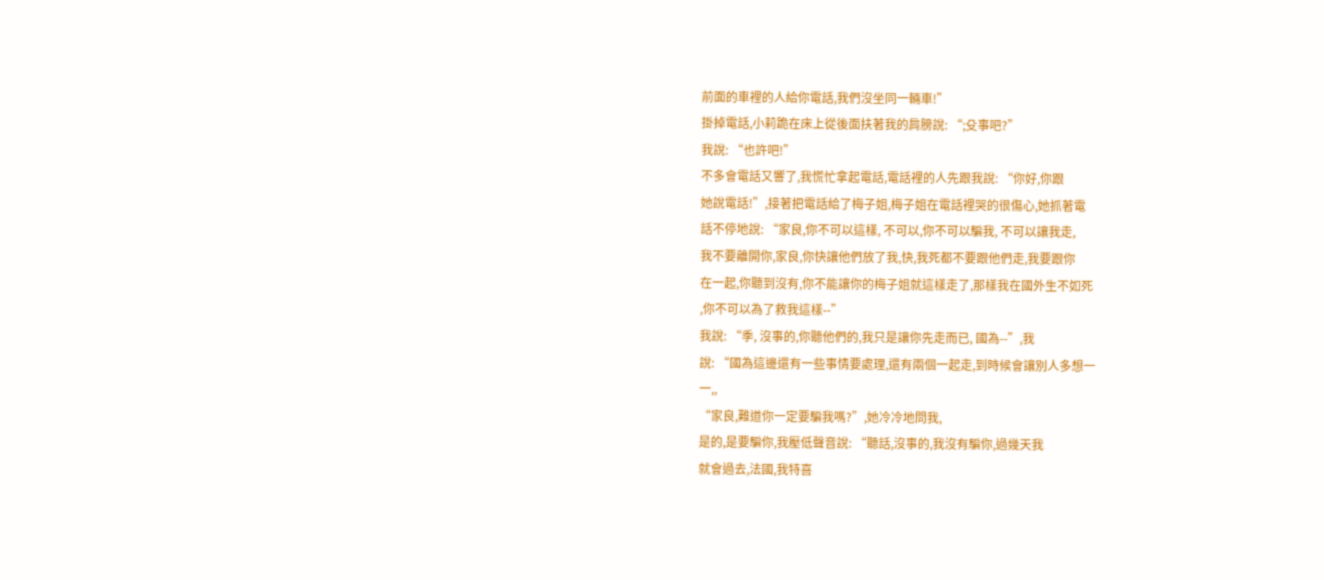前面的車裡的人給你電話,我們沒坐同一輛車!”
掛掉電話,小莉跪在床上從後面扶著我的肩膀說: “;殳事吧?”
我說: “也許吧!”
不多會電話又響了,我慌忙拿起電話,電話裡的人先跟我說: “你好,你跟
她說電話!”,接著把電話給了梅子姐,梅子姐在電話裡哭的很傷心,她抓著電
話不停地說: “家良,你不可以這樣, 不可以,你不可以騙我, 不可以讓我走,
我不要離開你,家良,你快讓他們放了我,快,我死都不要跟他們走,我要跟你
在一起,你聽到沒有,你不能讓你的梅子姐就這樣走了,那樣我在國外生不如死
,你不可以為了救我這樣--”
我說: “季, 沒事的,你聽他們的,我只是讓你先走而已, 國為--”,我
說: “國為這邊還有一些事情要處理,還有兩個一起走,到時候會讓別人多想一
一,,
“家良,難道你一定要騙我嗎?”,她冷冷地問我,
是的,是要騙你,我壓低聲音說: “聽話,沒事的,我沒有騙你,過幾天我
就會過去,法國,我特喜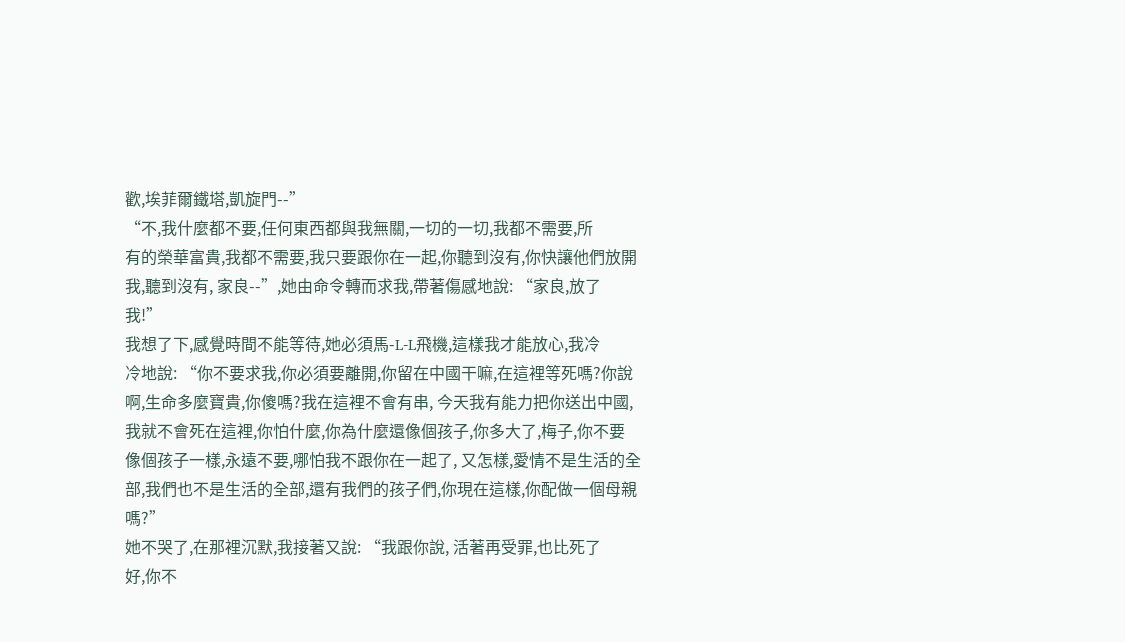歡,埃菲爾鐵塔,凱旋門--”
“不,我什麼都不要,任何東西都與我無關,一切的一切,我都不需要,所
有的榮華富貴,我都不需要,我只要跟你在一起,你聽到沒有,你快讓他們放開
我,聽到沒有, 家良--”,她由命令轉而求我,帶著傷感地說: “家良,放了
我!”
我想了下,感覺時間不能等待,她必須馬-L-L飛機,這樣我才能放心,我冷
冷地說: “你不要求我,你必須要離開,你留在中國干嘛,在這裡等死嗎?你說
啊,生命多麼寶貴,你傻嗎?我在這裡不會有串, 今天我有能力把你送出中國,
我就不會死在這裡,你怕什麼,你為什麼還像個孩子,你多大了,梅子,你不要
像個孩子一樣,永遠不要,哪怕我不跟你在一起了, 又怎樣,愛情不是生活的全
部,我們也不是生活的全部,還有我們的孩子們,你現在這樣,你配做一個母親
嗎?”
她不哭了,在那裡沉默,我接著又說: “我跟你說, 活著再受罪,也比死了
好,你不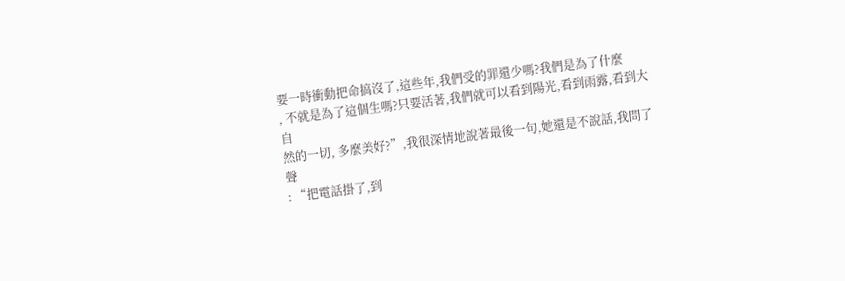要一時衝動把命搞沒了,這些年,我們受的罪還少嗎?我們是為了什麼
, 不就是為了這個生嗎?只要活著,我們就可以看到陽光,看到雨露,看到大自
然的一切, 多麼美好?”,我很深情地說著最後一句,她還是不說話,我問了聲
: “把電話掛了,到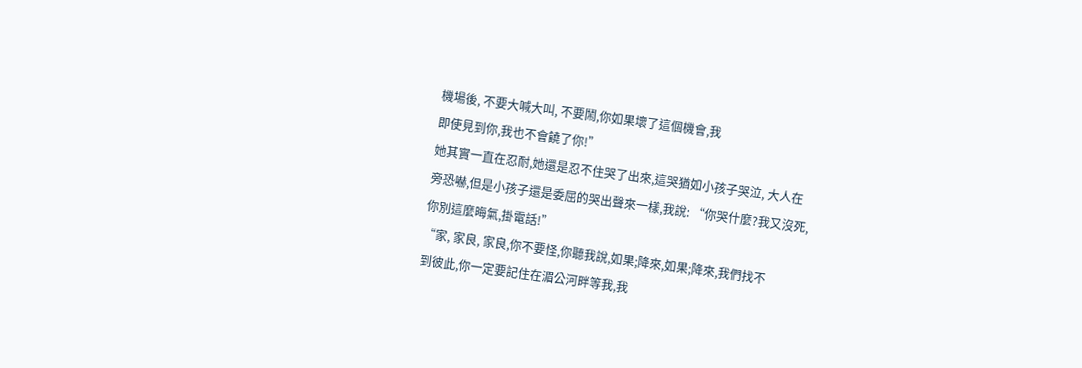機場後, 不要大喊大叫, 不要鬧,你如果壞了這個機會,我
即使見到你,我也不會饒了你!”
她其實一直在忍耐,她還是忍不住哭了出來,這哭猶如小孩子哭泣, 大人在
旁恐嚇,但是小孩子還是委屈的哭出聲來一樣,我說: “你哭什麼?我又沒死,
你別這麼晦氣,掛電話!”
“家, 家良, 家良,你不要怪,你聽我說,如果;降來,如果;降來,我們找不
到彼此,你一定要記住在湄公河畔等我,我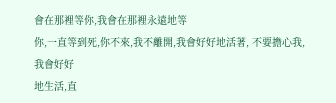會在那裡等你,我會在那裡永遠地等
你,一直等到死,你不來,我不離開,我會好好地活著, 不要擔心我,我會好好
地生活,直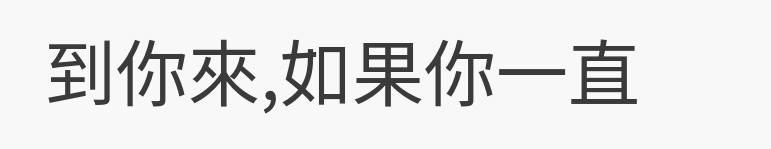到你來,如果你一直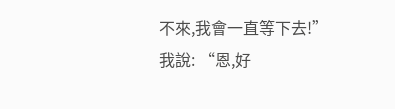不來,我會一直等下去!”
我說: “恩,好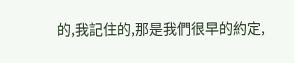的,我記住的,那是我們很早的約定,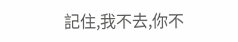記住,我不去,你不